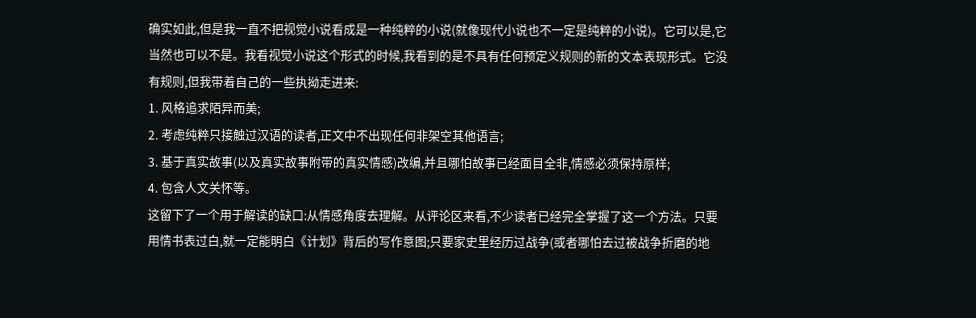确实如此,但是我一直不把视觉小说看成是一种纯粹的小说(就像现代小说也不一定是纯粹的小说)。它可以是,它当然也可以不是。我看视觉小说这个形式的时候,我看到的是不具有任何预定义规则的新的文本表现形式。它没有规则,但我带着自己的一些执拗走进来:
1. 风格追求陌异而美;
2. 考虑纯粹只接触过汉语的读者,正文中不出现任何非架空其他语言;
3. 基于真实故事(以及真实故事附带的真实情感)改编,并且哪怕故事已经面目全非,情感必须保持原样;
4. 包含人文关怀等。
这留下了一个用于解读的缺口:从情感角度去理解。从评论区来看,不少读者已经完全掌握了这一个方法。只要用情书表过白,就一定能明白《计划》背后的写作意图;只要家史里经历过战争(或者哪怕去过被战争折磨的地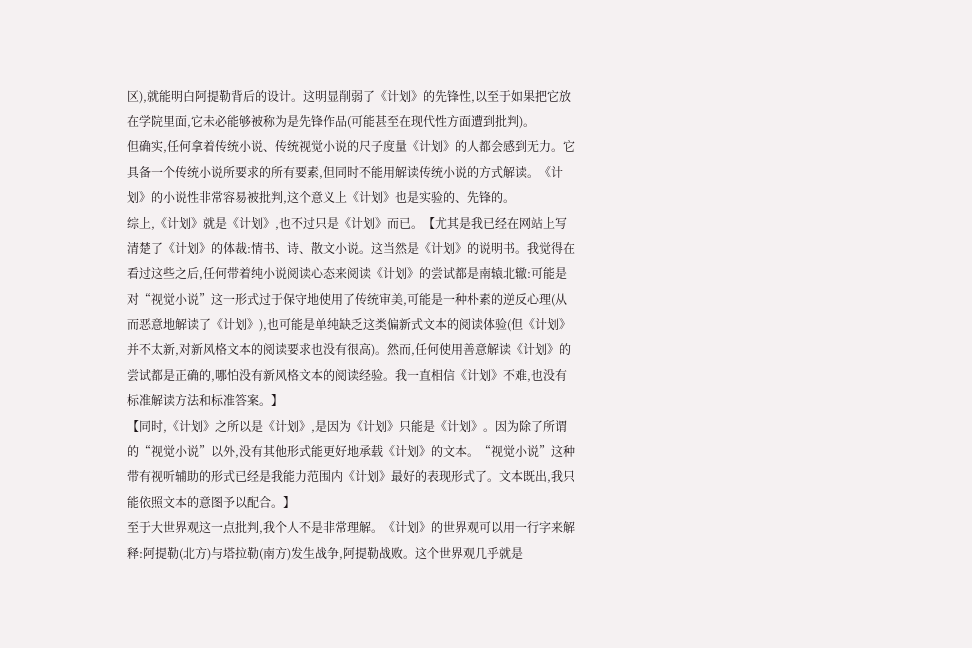区),就能明白阿提勒背后的设计。这明显削弱了《计划》的先锋性,以至于如果把它放在学院里面,它未必能够被称为是先锋作品(可能甚至在现代性方面遭到批判)。
但确实,任何拿着传统小说、传统视觉小说的尺子度量《计划》的人都会感到无力。它具备一个传统小说所要求的所有要素,但同时不能用解读传统小说的方式解读。《计划》的小说性非常容易被批判,这个意义上《计划》也是实验的、先锋的。
综上,《计划》就是《计划》,也不过只是《计划》而已。【尤其是我已经在网站上写清楚了《计划》的体裁:情书、诗、散文小说。这当然是《计划》的说明书。我觉得在看过这些之后,任何带着纯小说阅读心态来阅读《计划》的尝试都是南辕北辙:可能是对“视觉小说”这一形式过于保守地使用了传统审美,可能是一种朴素的逆反心理(从而恶意地解读了《计划》),也可能是单纯缺乏这类偏新式文本的阅读体验(但《计划》并不太新,对新风格文本的阅读要求也没有很高)。然而,任何使用善意解读《计划》的尝试都是正确的,哪怕没有新风格文本的阅读经验。我一直相信《计划》不难,也没有标准解读方法和标准答案。】
【同时,《计划》之所以是《计划》,是因为《计划》只能是《计划》。因为除了所谓的“视觉小说”以外,没有其他形式能更好地承载《计划》的文本。“视觉小说”这种带有视听辅助的形式已经是我能力范围内《计划》最好的表现形式了。文本既出,我只能依照文本的意图予以配合。】
至于大世界观这一点批判,我个人不是非常理解。《计划》的世界观可以用一行字来解释:阿提勒(北方)与塔拉勒(南方)发生战争,阿提勒战败。这个世界观几乎就是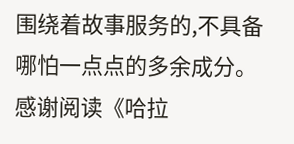围绕着故事服务的,不具备哪怕一点点的多余成分。
感谢阅读《哈拉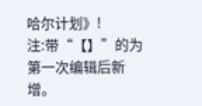哈尔计划》!
注:带“【】”的为第一次编辑后新增。